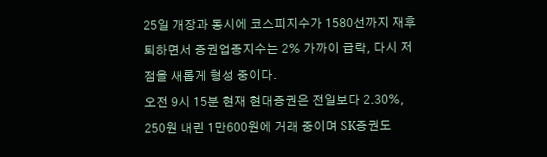25일 개장과 동시에 코스피지수가 1580선까지 재후퇴하면서 증권업종지수는 2% 가까이 급락, 다시 저점을 새롭게 형성 중이다.
오전 9시 15분 현재 현대증권은 전일보다 2.30%, 250원 내린 1만600원에 거래 중이며 SK증권도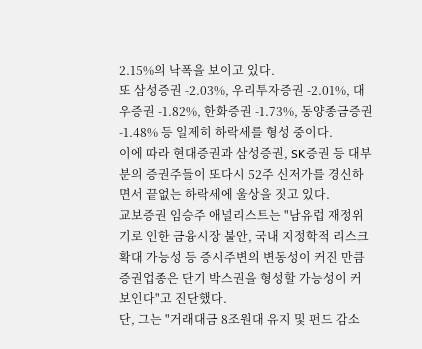2.15%의 낙폭을 보이고 있다.
또 삼성증권 -2.03%, 우리투자증권 -2.01%, 대우증권 -1.82%, 한화증권 -1.73%, 동양종금증권 -1.48% 등 일제히 하락세를 형성 중이다.
이에 따라 현대증권과 삼성증권, SK증권 등 대부분의 증권주들이 또다시 52주 신저가를 경신하면서 끝없는 하락세에 울상을 짓고 있다.
교보증권 임승주 애널리스트는 "남유럽 재정위기로 인한 금융시장 불안, 국내 지정학적 리스크 확대 가능성 등 증시주변의 변동성이 커진 만큼 증권업종은 단기 박스권을 형성할 가능성이 커 보인다"고 진단했다.
단, 그는 "거래대금 8조원대 유지 및 펀드 감소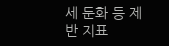세 둔화 등 제반 지표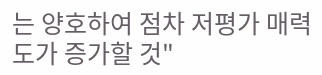는 양호하여 점차 저평가 매력도가 증가할 것"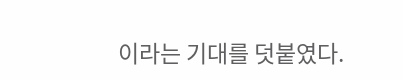이라는 기대를 덧붙였다.